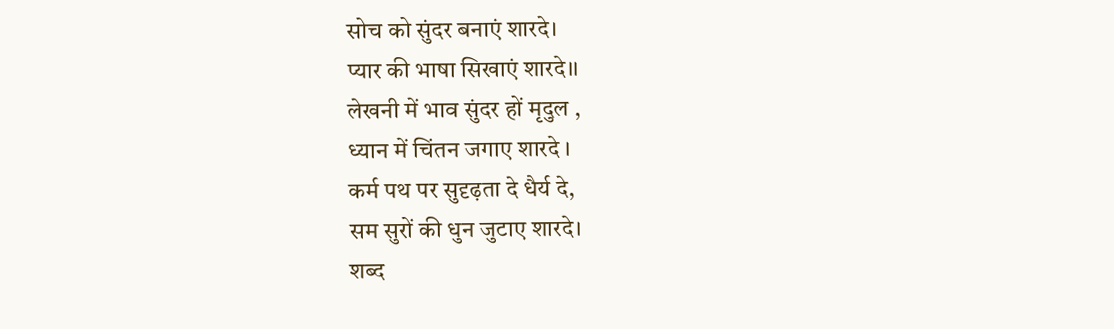सोच को सुंदर बनाएं शारदे।
प्यार की भाषा सिखाएं शारदे।।
लेखनी में भाव सुंदर हों मृदुल ,
ध्यान में चिंतन जगाए शारदे ।
कर्म पथ पर सुदृढ़ता दे धैर्य दे,
सम सुरों की धुन जुटाए शारदे।
शब्द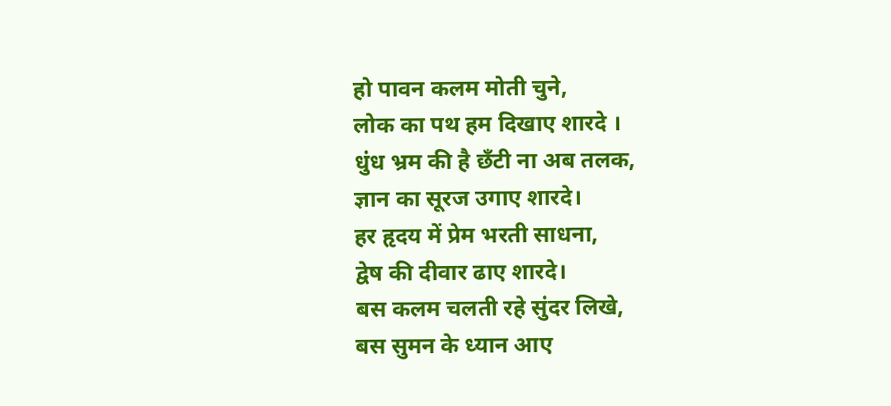हो पावन कलम मोती चुने,
लोक का पथ हम दिखाए शारदे ।
धुंध भ्रम की है छॅंटी ना अब तलक,
ज्ञान का सूरज उगाए शारदे।
हर हृदय में प्रेम भरती साधना,
द्वेष की दीवार ढाए शारदे।
बस कलम चलती रहे सुंदर लिखे,
बस सुमन के ध्यान आए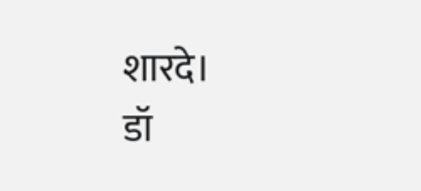शारदे।
डॉ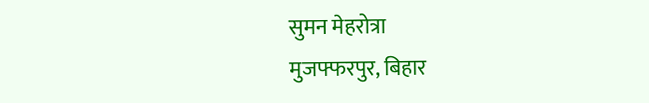सुमन मेहरोत्रा
मुजफ्फरपुर, बिहार